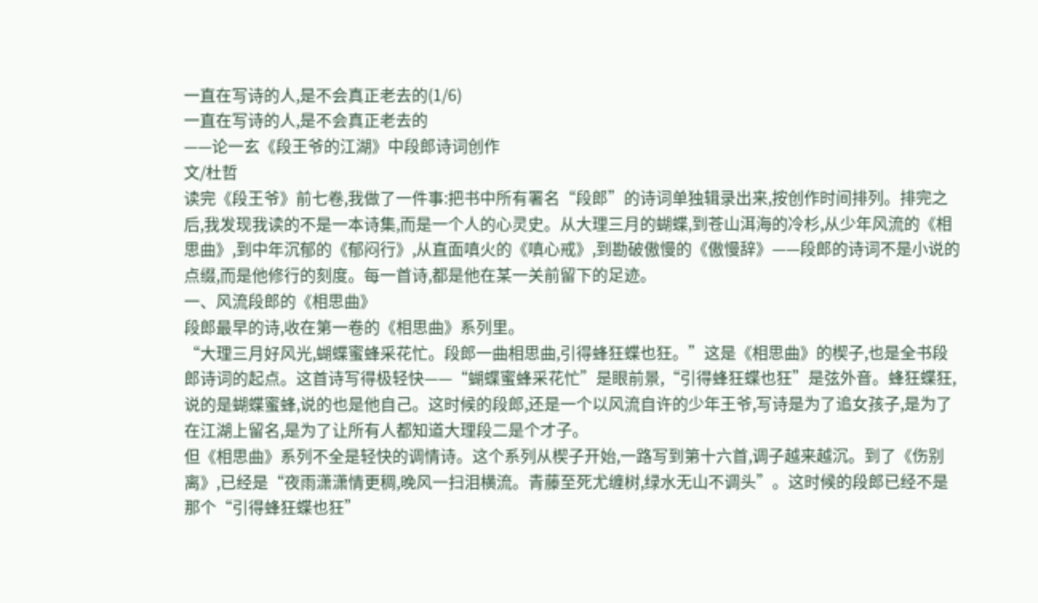一直在写诗的人,是不会真正老去的(1/6)
一直在写诗的人,是不会真正老去的
——论一玄《段王爷的江湖》中段郎诗词创作
文/杜哲
读完《段王爷》前七卷,我做了一件事:把书中所有署名“段郎”的诗词单独辑录出来,按创作时间排列。排完之后,我发现我读的不是一本诗集,而是一个人的心灵史。从大理三月的蝴蝶,到苍山洱海的冷杉,从少年风流的《相思曲》,到中年沉郁的《郁闷行》,从直面嗔火的《嗔心戒》,到勘破傲慢的《傲慢辞》——段郎的诗词不是小说的点缀,而是他修行的刻度。每一首诗,都是他在某一关前留下的足迹。
一、风流段郎的《相思曲》
段郎最早的诗,收在第一卷的《相思曲》系列里。
“大理三月好风光,蝴蝶蜜蜂采花忙。段郎一曲相思曲,引得蜂狂蝶也狂。”这是《相思曲》的楔子,也是全书段郎诗词的起点。这首诗写得极轻快——“蝴蝶蜜蜂采花忙”是眼前景,“引得蜂狂蝶也狂”是弦外音。蜂狂蝶狂,说的是蝴蝶蜜蜂,说的也是他自己。这时候的段郎,还是一个以风流自许的少年王爷,写诗是为了追女孩子,是为了在江湖上留名,是为了让所有人都知道大理段二是个才子。
但《相思曲》系列不全是轻快的调情诗。这个系列从楔子开始,一路写到第十六首,调子越来越沉。到了《伤别离》,已经是“夜雨潇潇情更稠,晚风一扫泪横流。青藤至死尤缠树,绿水无山不调头”。这时候的段郎已经不是那个“引得蜂狂蝶也狂”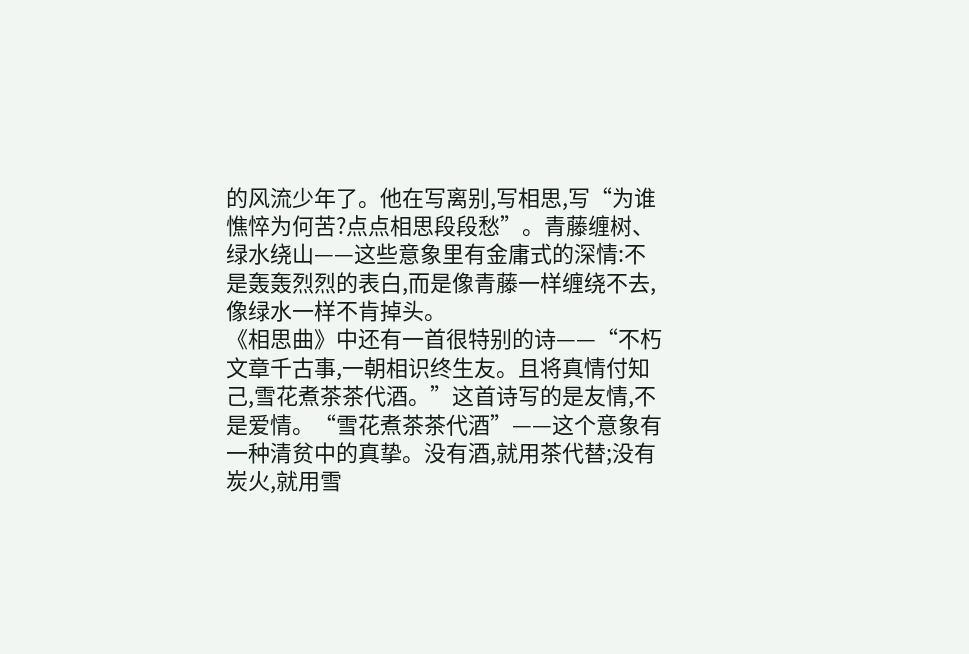的风流少年了。他在写离别,写相思,写“为谁憔悴为何苦?点点相思段段愁”。青藤缠树、绿水绕山——这些意象里有金庸式的深情:不是轰轰烈烈的表白,而是像青藤一样缠绕不去,像绿水一样不肯掉头。
《相思曲》中还有一首很特别的诗——“不朽文章千古事,一朝相识终生友。且将真情付知己,雪花煮茶茶代酒。”这首诗写的是友情,不是爱情。“雪花煮茶茶代酒”——这个意象有一种清贫中的真挚。没有酒,就用茶代替;没有炭火,就用雪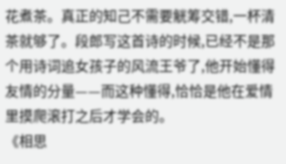花煮茶。真正的知己不需要觥筹交错,一杯清茶就够了。段郎写这首诗的时候,已经不是那个用诗词追女孩子的风流王爷了,他开始懂得友情的分量——而这种懂得,恰恰是他在爱情里摸爬滚打之后才学会的。
《相思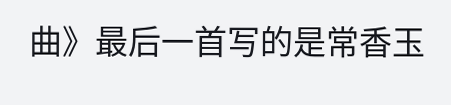曲》最后一首写的是常香玉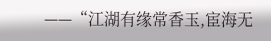——“江湖有缘常香玉,宦海无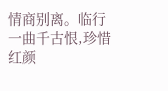情商别离。临行一曲千古恨,珍惜红颜